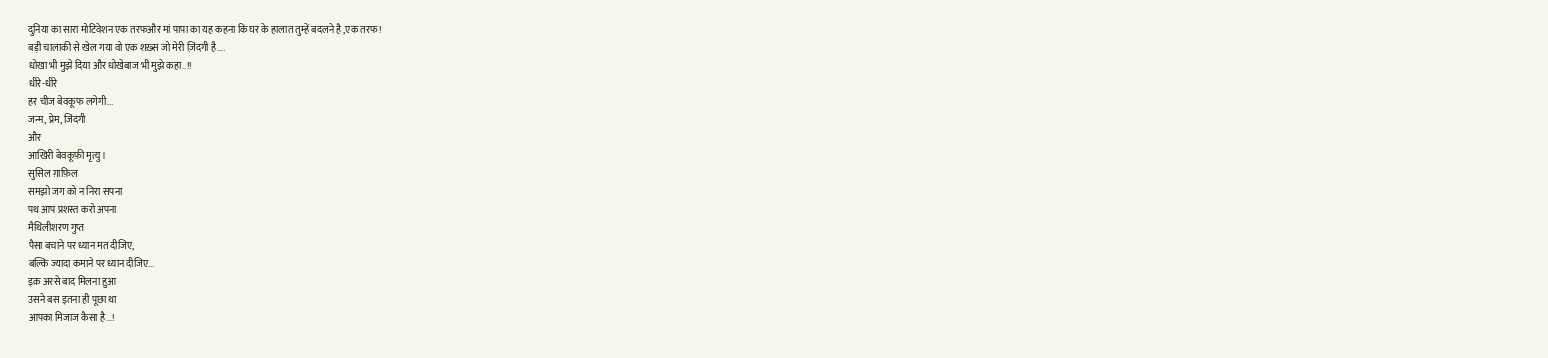दुनिया का सारा मोटिवेशन एक तरफऔर मां पापा का यह कहना कि घर के हालात तुम्हें बदलने है ,एक तरफ!
बड़ी चालाकी से खेल गया वो एक शख़्स जो मेरी ज़िंदगी है….
धोखा भी मुझे दिया और धोखेबाज भी मुझे कहा..!!
धीरे-धीरे
हर चीज बेवकूफ लगेगी...
जन्म, प्रेम, जिंदगी
और
आखिरी बेवकूफ़ी मृत्यु।
सुसिल ग़ाफ़िल
समझो जग को न निरा सपना
पथ आप प्रशस्त करो अपना
मैथिलीशरण गुप्त
पैसा बचाने पर ध्यान मत दीजिए,
बल्कि ज्यादा कमाने पर ध्यान दीजिए...
इक़ अरसे बाद मिलना हुआ
उसने बस इतना ही पूछा था
आपका मिजाज कैसा है...!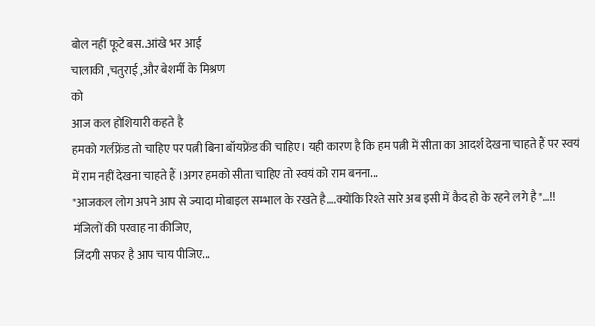बोल नहीं फूटे बस..आंखे भर आईं
चालाकी ,चतुराई ,और बेशर्मी के मिश्रण
को
आज कल होशियारी कहते है
हमको गर्लफ्रेंड तो चाहिए पर पत्नी बिना बॉयफ्रेंड की चाहिए। यही कारण है कि हम पत्नी में सीता का आदर्श देखना चाहते हैं पर स्वयं में राम नहीं देखना चाहते हैं ।अगर हमको सीता चाहिए तो स्वयं को राम बनना...
"आजकल लोग अपने आप से ज्यादा मोबाइल सम्भाल के रखते है….क्योंकि रिश्ते सारे अब इसी में कैद हो के रहने लगे है"…!!
मंजिलों की परवाह ना कीजिए,
जिंदगी सफर है आप चाय पीजिए...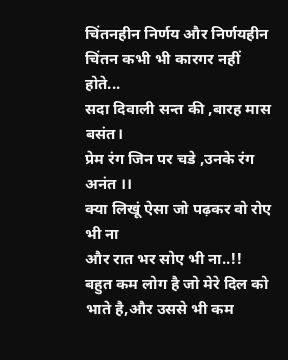चिंतनहीन निर्णय और निर्णयहीन चिंतन कभी भी कारगर नहीं होते...
सदा दिवाली सन्त की ,बारह मास बसंत।
प्रेम रंग जिन पर चडे ,उनके रंग अनंत ।।
क्या लिखूं ऐसा जो पढ़कर वो रोए भी ना
और रात भर सोए भी ना..!!
बहुत कम लोग है जो मेरे दिल को भाते है,और उससे भी कम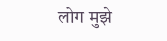लोग मुझे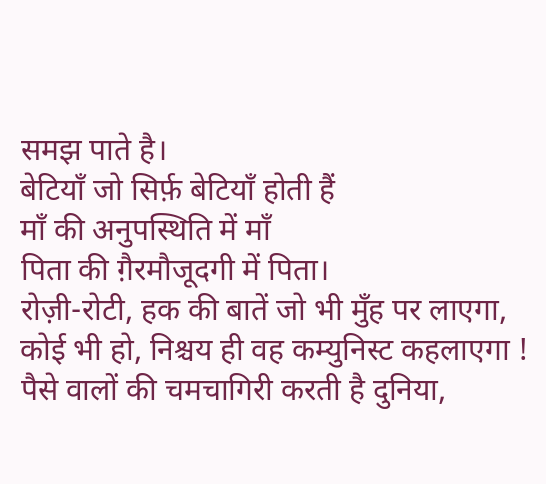समझ पाते है।
बेटियाँ जो सिर्फ़ बेटियाँ होती हैं
माँ की अनुपस्थिति में माँ
पिता की ग़ैरमौजूदगी में पिता।
रोज़ी-रोटी, हक की बातें जो भी मुँह पर लाएगा,
कोई भी हो, निश्चय ही वह कम्युनिस्ट कहलाएगा !
पैसे वालों की चमचागिरी करती है दुनिया,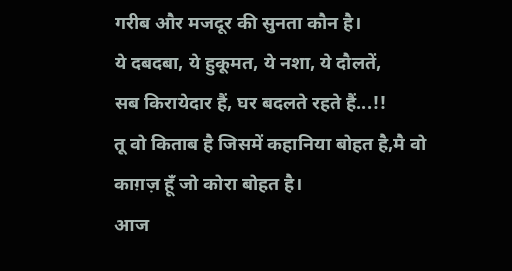गरीब और मजदूर की सुनता कौन है।
ये दबदबा, ये हुकूमत, ये नशा, ये दौलतें,
सब किरायेदार हैं, घर बदलते रहते हैं...!!
तू वो किताब है जिसमें कहानिया बोहत है,मै वो काग़ज़ हूँ जो कोरा बोहत है।
आज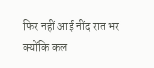फिर नहीं आई नींद रात भर
क्योंकि कल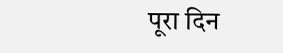पूरा दिन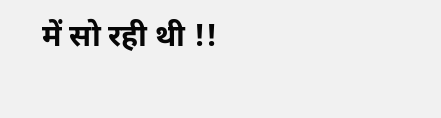में सो रही थी !!